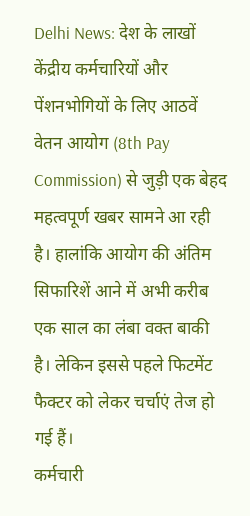Delhi News: देश के लाखों केंद्रीय कर्मचारियों और पेंशनभोगियों के लिए आठवें वेतन आयोग (8th Pay Commission) से जुड़ी एक बेहद महत्वपूर्ण खबर सामने आ रही है। हालांकि आयोग की अंतिम सिफारिशें आने में अभी करीब एक साल का लंबा वक्त बाकी है। लेकिन इससे पहले फिटमेंट फैक्टर को लेकर चर्चाएं तेज हो गई हैं।
कर्मचारी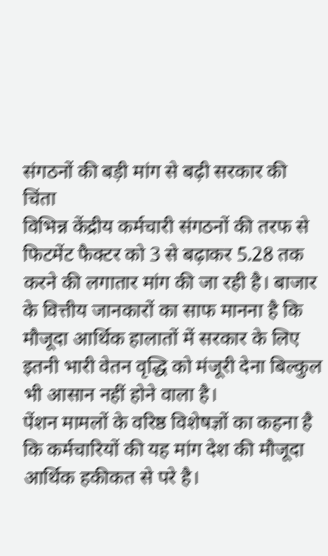संगठनों की बड़ी मांग से बढ़ी सरकार की चिंता
विभिन्न केंद्रीय कर्मचारी संगठनों की तरफ से फिटमेंट फैक्टर को 3 से बढ़ाकर 5.28 तक करने की लगातार मांग की जा रही है। बाजार के वित्तीय जानकारों का साफ मानना है कि मौजूदा आर्थिक हालातों में सरकार के लिए इतनी भारी वेतन वृद्धि को मंजूरी देना बिल्कुल भी आसान नहीं होने वाला है।
पेंशन मामलों के वरिष्ठ विशेषज्ञों का कहना है कि कर्मचारियों की यह मांग देश की मौजूदा आर्थिक हकीकत से परे है।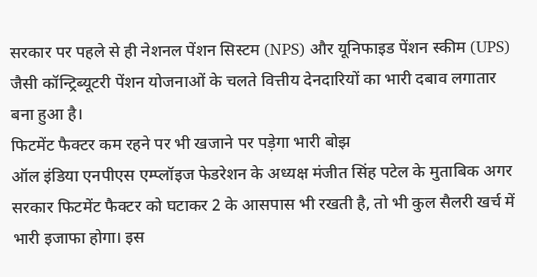सरकार पर पहले से ही नेशनल पेंशन सिस्टम (NPS) और यूनिफाइड पेंशन स्कीम (UPS) जैसी कॉन्ट्रिब्यूटरी पेंशन योजनाओं के चलते वित्तीय देनदारियों का भारी दबाव लगातार बना हुआ है।
फिटमेंट फैक्टर कम रहने पर भी खजाने पर पड़ेगा भारी बोझ
ऑल इंडिया एनपीएस एम्प्लॉइज फेडरेशन के अध्यक्ष मंजीत सिंह पटेल के मुताबिक अगर सरकार फिटमेंट फैक्टर को घटाकर 2 के आसपास भी रखती है, तो भी कुल सैलरी खर्च में भारी इजाफा होगा। इस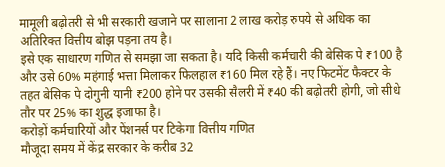मामूली बढ़ोतरी से भी सरकारी खजाने पर सालाना 2 लाख करोड़ रुपये से अधिक का अतिरिक्त वित्तीय बोझ पड़ना तय है।
इसे एक साधारण गणित से समझा जा सकता है। यदि किसी कर्मचारी की बेसिक पे ₹100 है और उसे 60% महंगाई भत्ता मिलाकर फिलहाल ₹160 मिल रहे हैं। नए फिटमेंट फैक्टर के तहत बेसिक पे दोगुनी यानी ₹200 होने पर उसकी सैलरी में ₹40 की बढ़ोतरी होगी, जो सीधे तौर पर 25% का शुद्ध इजाफा है।
करोड़ों कर्मचारियों और पेंशनर्स पर टिकेगा वित्तीय गणित
मौजूदा समय में केंद्र सरकार के करीब 32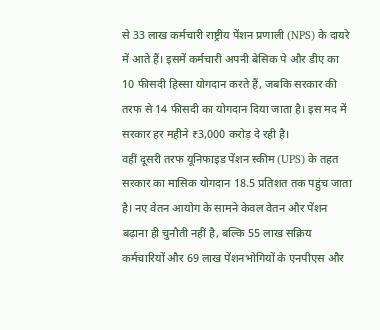से 33 लाख कर्मचारी राष्ट्रीय पेंशन प्रणाली (NPS) के दायरे में आते हैं। इसमें कर्मचारी अपनी बेसिक पे और डीए का 10 फीसदी हिस्सा योगदान करते हैं, जबकि सरकार की तरफ से 14 फीसदी का योगदान दिया जाता है। इस मद में सरकार हर महीने ₹3,000 करोड़ दे रही है।
वहीं दूसरी तरफ यूनिफाइड पेंशन स्कीम (UPS) के तहत सरकार का मासिक योगदान 18.5 प्रतिशत तक पहुंच जाता है। नए वेतन आयोग के सामने केवल वेतन और पेंशन बढ़ाना ही चुनौती नहीं है, बल्कि 55 लाख सक्रिय कर्मचारियों और 69 लाख पेंशनभोगियों के एनपीएस और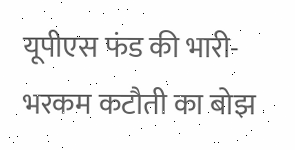यूपीएस फंड की भारी-भरकम कटौती का बोझ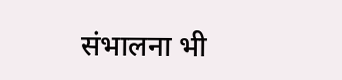संभालना भी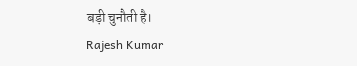बड़ी चुनौती है।
Rajesh Kumar